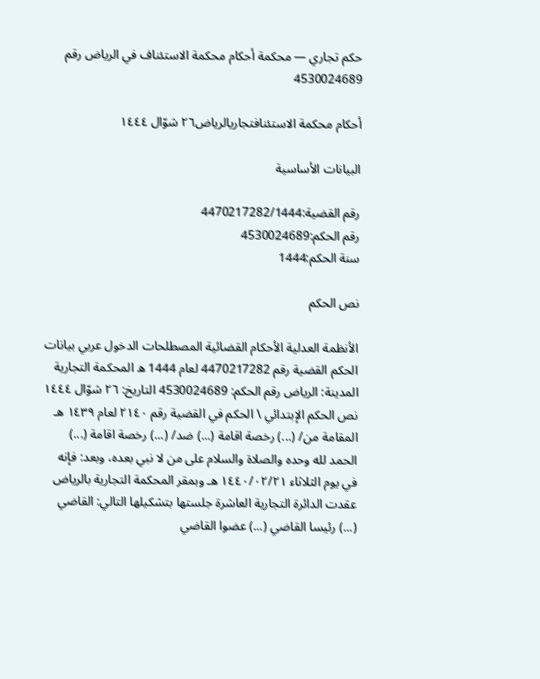حكم تجاري — محكمة أحكام محكمة الاستئناف في الرياض رقم 4530024689

أحكام محكمة الاستئنافتجاريالرياض٢٦ شوّال ١٤٤٤

البيانات الأساسية

رقم القضية:4470217282/1444
رقم الحكم:4530024689
سنة الحكم:1444

نص الحكم

الأنظمة العدلية الأحكام القضائية المصطلحات الدخول عربي بيانات الحكم القضية رقم 4470217282 لعام 1444 ه المحكمة التجارية المدينة: الرياض رقم الحكم: 4530024689 التاريخ: ٢٦ شوّال ١٤٤٤ نص الحكم الإبتدائي \ الحكم في القضية رقم ٢١٤٠ لعام ١٤٣٩ هـ المقامة من/ (...) رخصة اقامة (...) ضد/ (...) رخصة اقامة (...) الحمد لله وحده والصلاة والسلام على من لا نبي بعده، وبعد: فإنه في يوم الثلاثاء ١٤٤٠/٠٢/٢١ هـ وبمقر المحكمة التجارية بالرياض عقدت الدائرة التجارية العاشرة جلستها بتشكيلها التالي: القاضي (...) رئيسا القاضي (...) عضوا القاضي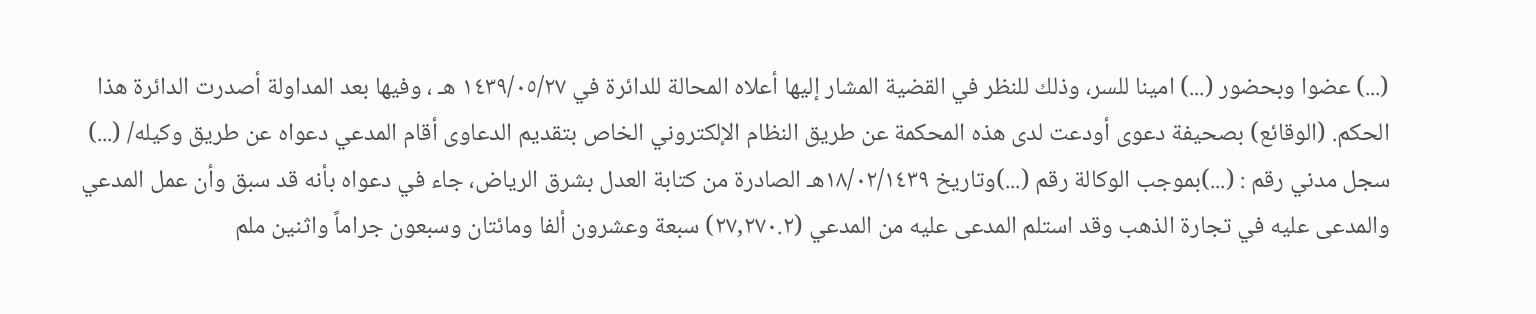(...) عضوا وبحضور (...) امينا للسر، وذلك للنظر في القضية المشار إليها أعلاه المحالة للدائرة في ١٤٣٩/٠٥/٢٧ هـ ، وفيها بعد المداولة أصدرت الدائرة هذا الحكم. (الوقائع) بصحيفة دعوى أودعت لدى هذه المحكمة عن طريق النظام الإلكتروني الخاص بتقديم الدعاوى أقام المدعي دعواه عن طريق وكيله/ (...) سجل مدني رقم : (...)بموجب الوكالة رقم (...)وتاريخ ١٨/٠٢/١٤٣٩هـ الصادرة من كتابة العدل بشرق الرياض، جاء في دعواه بأنه قد سبق وأن عمل المدعي والمدعى عليه في تجارة الذهب وقد استلم المدعى عليه من المدعي (٢٧,٢٧٠.٢) سبعة وعشرون ألفا ومائتان وسبعون جراماً واثنين ملم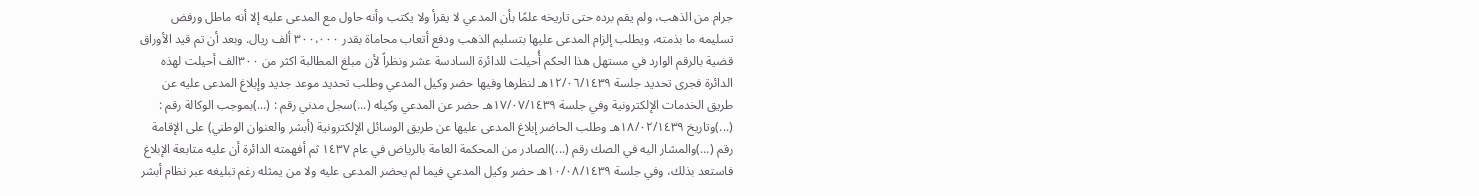جرام من الذهب، ولم يقم برده حتى تاريخه علمًا بأن المدعي لا يقرأ ولا يكتب وأنه حاول مع المدعى عليه إلا أنه ماطل ورفض تسليمه ما بذمته، ويطلب إلزام المدعى عليها بتسليم الذهب ودفع أتعاب محاماة بقدر ٣٠٠،٠٠٠ ألف ريال. وبعد أن تم قيد الأوراق قضية بالرقم الوارد في مستهل هذا الحكم أُحيلت للدائرة السادسة عشر ونظراً لأن مبلغ المطالبة اكثر من ٣٠٠الف أحيلت لهذه الدائرة فجرى تحديد جلسة ١٢/٠٦/١٤٣٩هـ لنظرها وفيها حضر وكيل المدعي وطلب تحديد موعد جديد وإبلاغ المدعى عليه عن طريق الخدمات الإلكترونية وفي جلسة ١٧/٠٧/١٤٣٩هـ حضر عن المدعي وكيله (...)سجل مدني رقم : (...)بموجب الوكالة رقم : (...)وتاريخ ١٨/٠٢/١٤٣٩هـ وطلب الحاضر إبلاغ المدعى عليها عن طريق الوسائل الإلكترونية (أبشر والعنوان الوطني) على الإقامة رقم (...)والمشار اليه في الصك رقم (...)الصادر من المحكمة العامة بالرياض في عام ١٤٣٧ ثم أفهمته الدائرة أن عليه متابعة الإبلاغ فاستعد بذلك، وفي جلسة ١٠/٠٨/١٤٣٩هـ حضر وكيل المدعي فيما لم يحضر المدعى عليه ولا من يمثله رغم تبليغه عبر نظام أبشر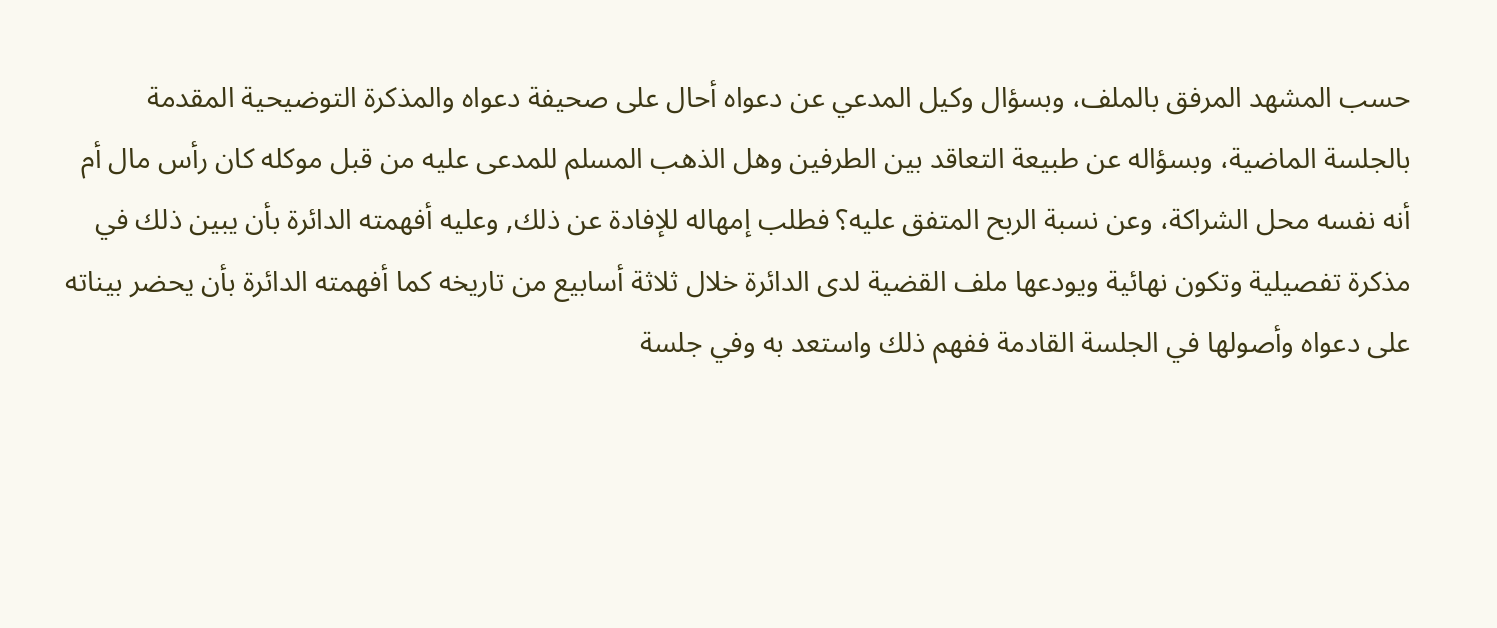حسب المشهد المرفق بالملف، وبسؤال وكيل المدعي عن دعواه أحال على صحيفة دعواه والمذكرة التوضيحية المقدمة بالجلسة الماضية، وبسؤاله عن طبيعة التعاقد بين الطرفين وهل الذهب المسلم للمدعى عليه من قبل موكله كان رأس مال أم أنه نفسه محل الشراكة، وعن نسبة الربح المتفق عليه؟ فطلب إمهاله للإفادة عن ذلك, وعليه أفهمته الدائرة بأن يبين ذلك في مذكرة تفصيلية وتكون نهائية ويودعها ملف القضية لدى الدائرة خلال ثلاثة أسابيع من تاريخه كما أفهمته الدائرة بأن يحضر بيناته على دعواه وأصولها في الجلسة القادمة ففهم ذلك واستعد به وفي جلسة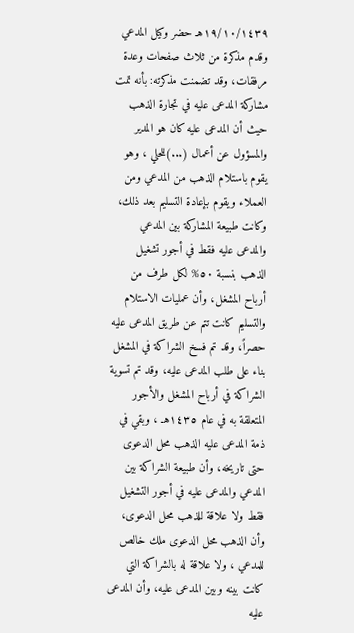١٩/١٠/١٤٣٩هـ حضر وكيل المدعي وقدم مذكرة من ثلاث صفحات وعدة مرفقات، وقد تضمنت مذكرته: بأنه تمت مشاركة المدعى عليه في تجارة الذهب حيث أن المدعى عليه كان هو المدير والمسؤول عن أعمال (...)للحلي ، وهو يقوم باستلام الذهب من المدعي ومن العملاء ويقوم بإعادة التسليم بعد ذلك، وكانت طبيعة المشاركة بين المدعي والمدعى عليه فقط في أجور تشغيل الذهب بنسبة ٥٠% لكل طرف من أرباح المشغل، وأن عمليات الاستلام والتسليم كانت تتم عن طريق المدعى عليه حصراً، وقد تم فسخ الشراكة في المشغل بناء على طلب المدعى عليه، وقد تم تسوية الشراكة في أرباح المشغل والأجور المتعلقة به في عام ١٤٣٥هـ ، وبقي في ذمة المدعى عليه الذهب محل الدعوى حتى تاريخه، وأن طبيعة الشراكة بين المدعي والمدعى عليه في أجور التشغيل فقط ولا علاقة للذهب محل الدعوى، وأن الذهب محل الدعوى ملك خالص للمدعي ، ولا علاقة له بالشراكة التي كانت بينه وبين المدعى عليه، وأن المدعى عليه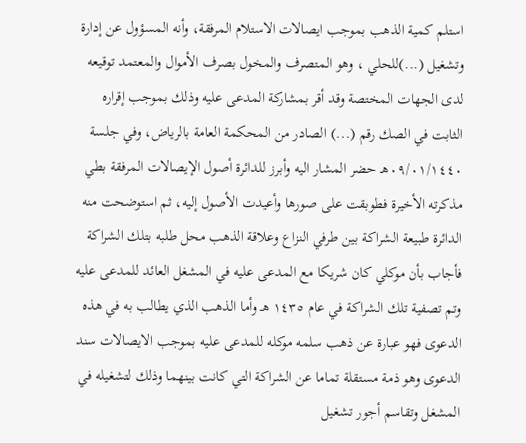استلم كمية الذهب بموجب ايصالات الاستلام المرفقة، وأنه المسؤول عن إدارة وتشغيل (...)للحلي ، وهو المتصرف والمخول بصرف الأموال والمعتمد توقيعه لدى الجهات المختصة وقد أقر بمشاركة المدعى عليه وذلك بموجب إقراره الثابت في الصك رقم (...) الصادر من المحكمة العامة بالرياض، وفي جلسة ٠٩/٠١/١٤٤٠هـ حضر المشار اليه وأبرز للدائرة أصول الإيصالات المرفقة بطي مذكرته الأخيرة فطوبقت على صورها وأعيدت الأصول إليه، ثم استوضحت منه الدائرة طبيعة الشراكة بين طرفي النزاع وعلاقة الذهب محل طلبه بتلك الشراكة فأجاب بأن موكلي كان شريكا مع المدعى عليه في المشغل العائد للمدعى عليه وتم تصفية تلك الشراكة في عام ١٤٣٥ هـ وأما الذهب الذي يطالب به في هذه الدعوى فهو عبارة عن ذهب سلمه موكله للمدعى عليه بموجب الايصالات سند الدعوى وهو ذمة مستقلة تماما عن الشراكة التي كانت بينهما وذلك لتشغيله في المشغل وتقاسم أجور تشغيل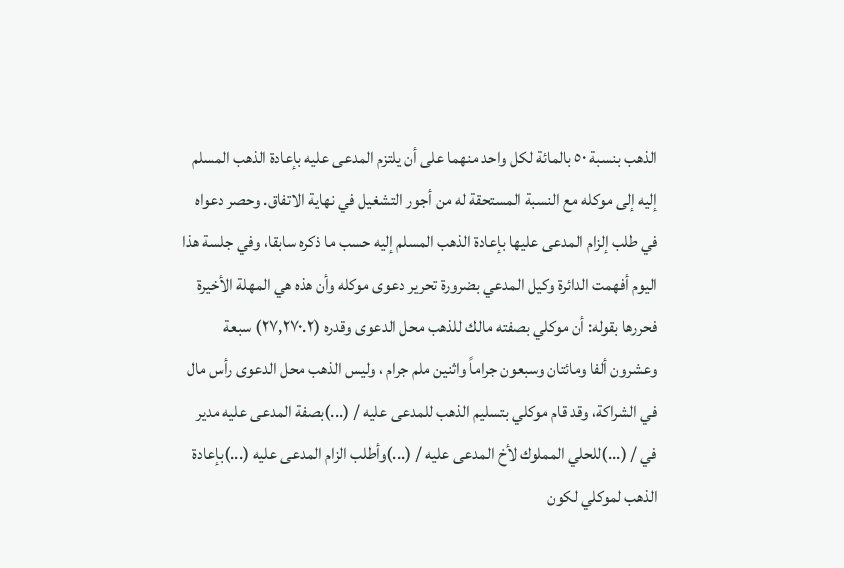الذهب بنسبة ٥٠ بالمائة لكل واحد منهما على أن يلتزم المدعى عليه بإعادة الذهب المسلم إليه إلى موكله مع النسبة المستحقة له من أجور التشغيل في نهاية الاتفاق. وحصر دعواه في طلب إلزام المدعى عليها بإعادة الذهب المسلم إليه حسب ما ذكره سابقا، وفي جلسة هذا اليوم أفهمت الدائرة وكيل المدعي بضرورة تحرير دعوى موكله وأن هذه هي المهلة الأخيرة فحررها بقوله: أن موكلي بصفته مالك للذهب محل الدعوى وقدره (٢٧,٢٧٠.٢) سبعة وعشرون ألفا ومائتان وسبعون جراماً واثنين ملم جرام ، وليس الذهب محل الدعوى رأس مال في الشراكة، وقد قام موكلي بتسليم الذهب للمدعى عليه / (...)بصفة المدعى عليه مدير في / (...)للحلي المملوك لأخ المدعى عليه / (...)وأطلب الزام المدعى عليه (...)بإعادة الذهب لموكلي لكون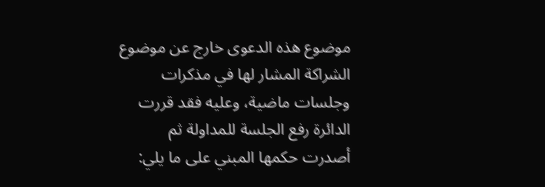موضوع هذه الدعوى خارج عن موضوع الشراكة المشار لها في مذكرات وجلسات ماضية، وعليه فقد قررت الدائرة رفع الجلسة للمداولة ثم أصدرت حكمها المبني على ما يلي: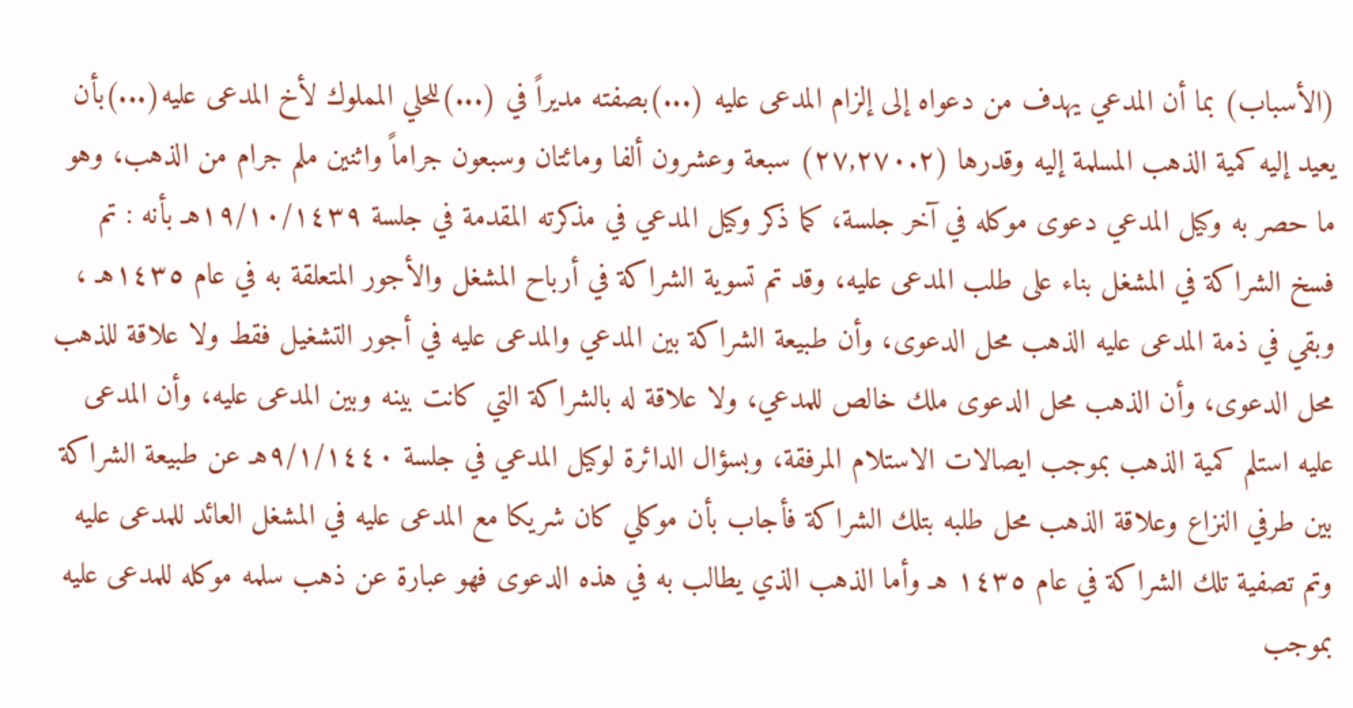(الأسباب) بما أن المدعي يهدف من دعواه إلى إلزام المدعى عليه (...)بصفته مديراً في (...)للحلي المملوك لأخ المدعى عليه(...)بأن يعيد إليه كمية الذهب المسلمة إليه وقدرها (٢٧,٢٧٠.٢) سبعة وعشرون ألفا ومائتان وسبعون جراماً واثنين ملم جرام من الذهب، وهو ما حصر به وكيل المدعي دعوى موكله في آخر جلسة، كما ذكر وكيل المدعي في مذكرته المقدمة في جلسة ١٩/١٠/١٤٣٩هـ بأنه : تم فسخ الشراكة في المشغل بناء على طلب المدعى عليه، وقد تم تسوية الشراكة في أرباح المشغل والأجور المتعلقة به في عام ١٤٣٥هـ ، وبقي في ذمة المدعى عليه الذهب محل الدعوى، وأن طبيعة الشراكة بين المدعي والمدعى عليه في أجور التشغيل فقط ولا علاقة للذهب محل الدعوى، وأن الذهب محل الدعوى ملك خالص للمدعي، ولا علاقة له بالشراكة التي كانت بينه وبين المدعى عليه، وأن المدعى عليه استلم كمية الذهب بموجب ايصالات الاستلام المرفقة، وبسؤال الدائرة لوكيل المدعي في جلسة ٩/١/١٤٤٠هـ عن طبيعة الشراكة بين طرفي النزاع وعلاقة الذهب محل طلبه بتلك الشراكة فأجاب بأن موكلي كان شريكا مع المدعى عليه في المشغل العائد للمدعى عليه وتم تصفية تلك الشراكة في عام ١٤٣٥ هـ وأما الذهب الذي يطالب به في هذه الدعوى فهو عبارة عن ذهب سلمه موكله للمدعى عليه بموجب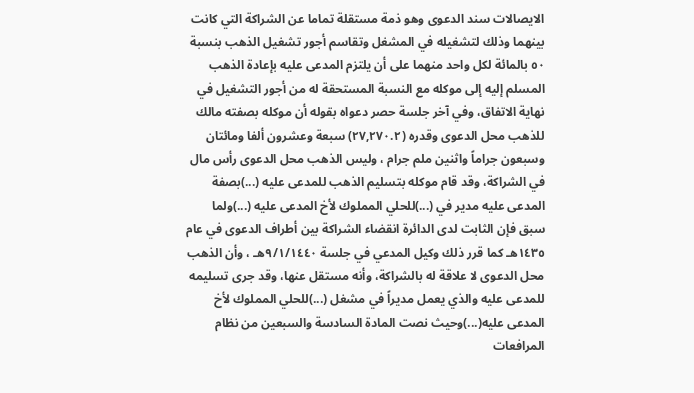الايصالات سند الدعوى وهو ذمة مستقلة تماما عن الشراكة التي كانت بينهما وذلك لتشغيله في المشغل وتقاسم أجور تشغيل الذهب بنسبة ٥٠ بالمائة لكل واحد منهما على أن يلتزم المدعى عليه بإعادة الذهب المسلم إليه إلى موكله مع النسبة المستحقة له من أجور التشغيل في نهاية الاتفاق، وفي آخر جلسة حصر دعواه بقوله أن موكله بصفته مالك للذهب محل الدعوى وقدره (٢٧,٢٧٠.٢) سبعة وعشرون ألفا ومائتان وسبعون جراماً واثنين ملم جرام ، وليس الذهب محل الدعوى رأس مال في الشراكة، وقد قام موكله بتسليم الذهب للمدعى عليه (...)بصفة المدعى عليه مدير في (...)للحلي المملوك لأخ المدعى عليه (...)ولما سبق فإن الثابت لدى الدائرة انقضاء الشراكة بين أطراف الدعوى في عام ١٤٣٥هـ كما قرر ذلك وكيل المدعي في جلسة ٩/١/١٤٤٠هـ ، وأن الذهب محل الدعوى لا علاقة له بالشراكة، وأنه مستقل عنها، وقد جرى تسليمه للمدعى عليه والذي يعمل مديراً في مشغل (...)للحلي المملوك لأخ المدعى عليه(...)وحيث نصت المادة السادسة والسبعين من نظام المرافعات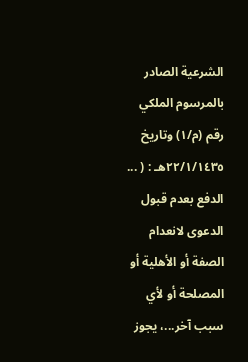الشرعية الصادر بالمرسوم الملكي رقم (م/١) وتاريخ ٢٢/١/١٤٣٥هـ : ( ... الدفع بعدم قبول الدعوى لانعدام الصفة أو الأهلية أو المصلحة أو لأي سبب آخر...، يجوز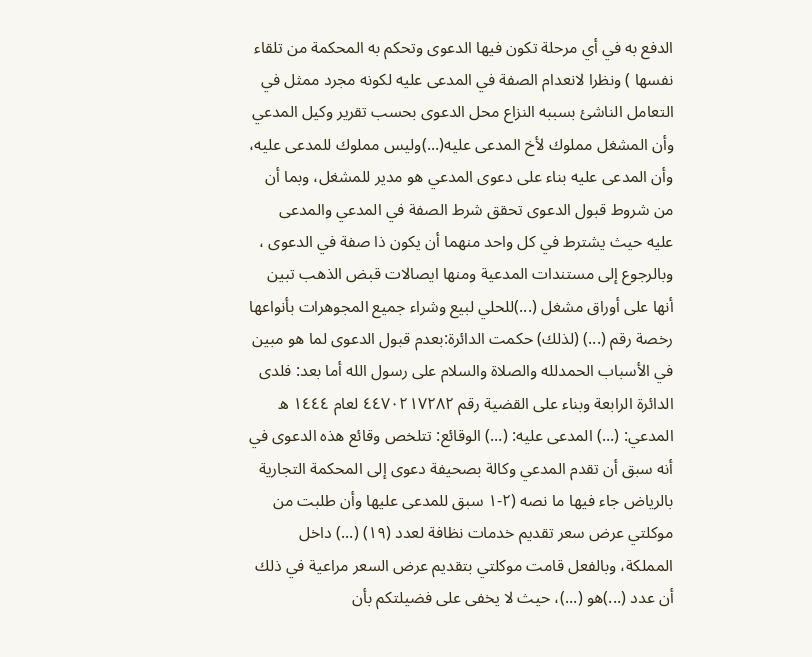الدفع به في أي مرحلة تكون فيها الدعوى وتحكم به المحكمة من تلقاء نفسها ) ونظرا لانعدام الصفة في المدعى عليه لكونه مجرد ممثل في التعامل الناشئ بسببه النزاع محل الدعوى بحسب تقرير وكيل المدعي وأن المشغل مملوك لأخ المدعى عليه(...)وليس مملوك للمدعى عليه، وأن المدعى عليه بناء على دعوى المدعي هو مدير للمشغل، وبما أن من شروط قبول الدعوى تحقق شرط الصفة في المدعي والمدعى عليه حيث يشترط في كل واحد منهما أن يكون ذا صفة في الدعوى ، وبالرجوع إلى مستندات المدعية ومنها ايصالات قبض الذهب تبين أنها على أوراق مشغل (...)للحلي لبيع وشراء جميع المجوهرات بأنواعها رخصة رقم (...) (لذلك) حكمت الدائرة:بعدم قبول الدعوى لما هو مبين في الأسباب الحمدلله والصلاة والسلام على رسول الله أما بعد: فلدى الدائرة الرابعة وبناء على القضية رقم ٤٤٧٠٢١٧٢٨٢ لعام ١٤٤٤ ه المدعي: (...) المدعى عليه: (...) الوقائع: تتلخص وقائع هذه الدعوى في أنه سبق أن تقدم المدعي وكالة بصحيفة دعوى إلى المحكمة التجارية بالرياض جاء فيها ما نصه (٢-١ سبق للمدعى عليها وأن طلبت من موكلتي عرض سعر تقديم خدمات نظافة لعدد (١٩) (...) داخل المملكة، وبالفعل قامت موكلتي بتقديم عرض السعر مراعية في ذلك أن عدد (...)هو (...)، حيث لا يخفى على فضيلتكم بأن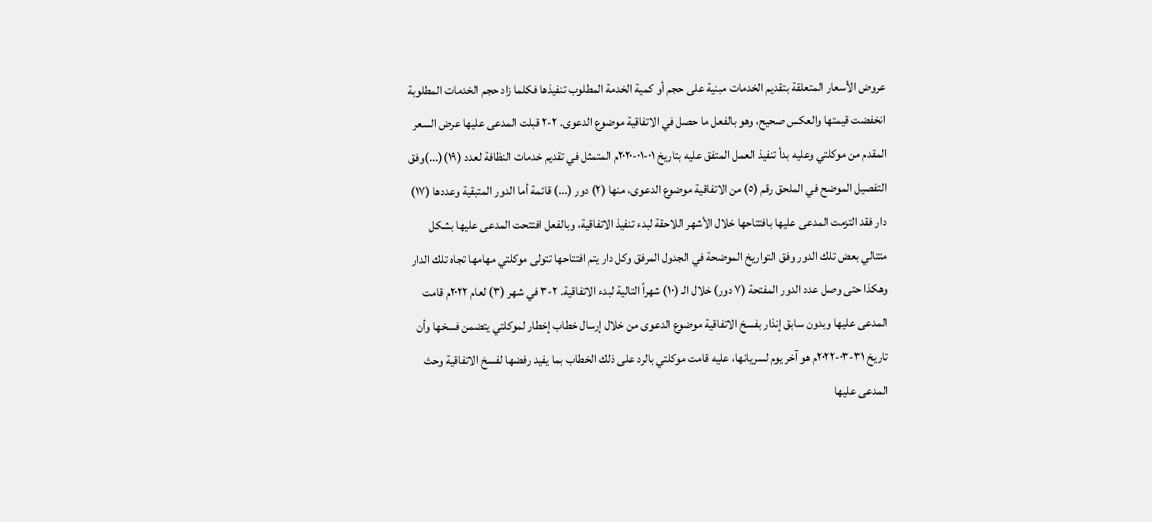عروض الأسعار المتعلقة بتقديم الخدمات مبنية على حجم أو كمية الخدمة المطلوب تنفيذها فكلما زاد حجم الخدمات المطلوبة انخفضت قيمتها والعكس صحيح، وهو بالفعل ما حصل في الاتفاقية موضوع الدعوى. ٢-٢ قبلت المدعى عليها عرض السعر المقدم من موكلتي وعليه بدأ تنفيذ العمل المتفق عليه بتاريخ ٠١-٠١-٢٠٢٠م المتمثل في تقديم خدمات النظافة لعدد (١٩)(...)وفق التفصيل الموضح في الملحق رقم (٥) من الاتفاقية موضوع الدعوى، منها (٢) دور (...) قائمة أما الدور المتبقية وعددها (١٧) دار فقد التزمت المدعى عليها بافتتاحها خلال الأشهر اللاحقة لبدء تنفيذ الاتفاقية، وبالفعل افتتحت المدعى عليها بشكل متتالي بعض تلك الدور وفق التواريخ الموضحة في الجدول المرفق وكل دار يتم افتتاحها تتولى موكلتي مهامها تجاه تلك الدار وهكذا حتى وصل عدد الدور المفتحة (٧ دور) خلال الـ (١٠) شهراً التالية لبدء الاتفاقية. ٢-٣ في شهر (٣) لعام ٢٠٢٢م قامت المدعى عليها وبدون سابق إنذار بفسخ الاتفاقية موضوع الدعوى من خلال إرسال خطاب إخطار لموكلتي يتضمن فسخها وأن تاريخ ٣١-٠٣-٢٠٢٢م هو آخر يوم لسريانها، عليه قامت موكلتي بالرد على ذلك الخطاب بما يفيد رفضها لفسخ الاتفاقية وحث المدعى عليها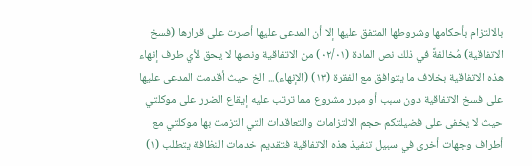بالالتزام بأحكامها وشروطها المتفق عليها إلا أن المدعى عليها أصرت على قرارها (فسخ الاتفاقية) مُخالفةً في ذلك نص المادة (٠٢/٠١) من الاتفاقية ونصها لا يحق لأي طرف إنهاء هذه الاتفاقية بخلاف ما يتوافق مع الفقرة (١٣) (الإنهاء)... الخ حيث أقدمت المدعى عليها على فسخ الاتفاقية دون سبب أو مبرر مشروع مما ترتب عليه إيقاع الضرر على موكلتي حيث لا يخفى على فضيلتكم حجم الالتزامات والتعاقدات التي التزمت بها موكلتي مع أطراف وجهات أخرى في سبيل تنفيذ هذه الاتفاقية فتقديم خدمات النظافة يتطلب (١)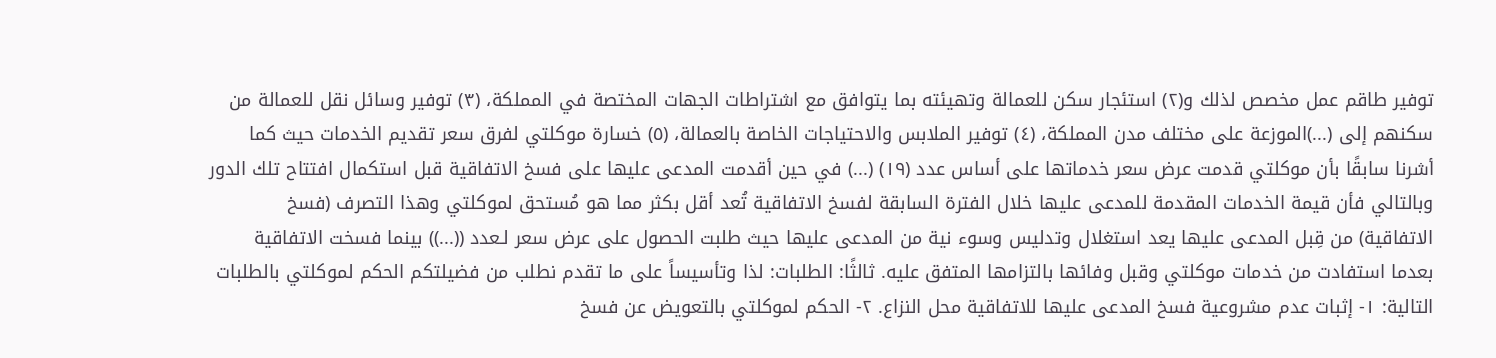توفير طاقم عمل مخصص لذلك و(٢) استئجار سكن للعمالة وتهيئته بما يتوافق مع اشتراطات الجهات المختصة في المملكة، (٣) توفير وسائل نقل للعمالة من سكنهم إلى (...)الموزعة على مختلف مدن المملكة، (٤) توفير الملابس والاحتياجات الخاصة بالعمالة، (٥) خسارة موكلتي لفرق سعر تقديم الخدمات حيث كما أشرنا سابقًا بأن موكلتي قدمت عرض سعر خدماتها على أساس عدد (١٩) (...) في حين أقدمت المدعى عليها على فسخ الاتفاقية قبل استكمال افتتاح تلك الدور وبالتالي فأن قيمة الخدمات المقدمة للمدعى عليها خلال الفترة السابقة لفسخ الاتفاقية تُعد أقل بكثر مما هو مُستحق لموكلتي وهذا التصرف (فسخ الاتفاقية) من قِبل المدعى عليها يعد استغلال وتدليس وسوء نية من المدعى عليها حيث طلبت الحصول على عرض سعر لـعدد ((...)) بينما فسخت الاتفاقية بعدما استفادت من خدمات موكلتي وقبل وفائها بالتزامها المتفق عليه. ثالثًا: الطلبات: لذا وتأسيساً على ما تقدم نطلب من فضيلتكم الحكم لموكلتي بالطلبات التالية: ١- إثبات عدم مشروعية فسخ المدعى عليها للاتفاقية محل النزاع. ٢- الحكم لموكلتي بالتعويض عن فسخ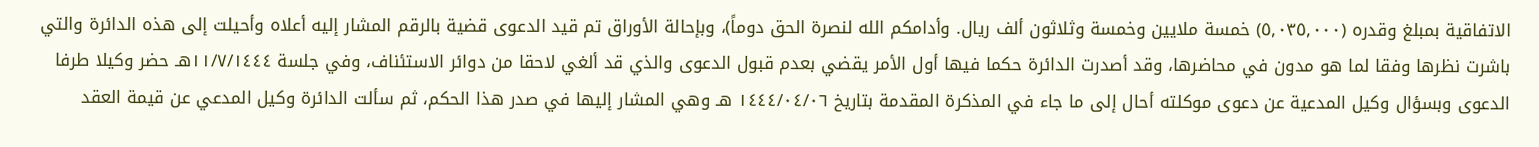الاتفاقية بمبلغ وقدره (٥,٠٣٥,٠٠٠) خمسة ملايين وخمسة وثلاثون ألف ريال. وأدامكم الله لنصرة الحق دوماً)، وبإحالة الأوراق تم قيد الدعوى قضية بالرقم المشار إليه أعلاه وأحيلت إلى هذه الدائرة والتي باشرت نظرها وفقا لما هو مدون في محاضرها، وقد أصدرت الدائرة حكما فيها أول الأمر يقضي بعدم قبول الدعوى والذي قد ألغي لاحقا من دوائر الاستئناف، وفي جلسة ١١/٧/١٤٤٤هـ حضر وكيلا طرفا الدعوى وبسؤال وكيل المدعية عن دعوى موكلته أحال إلى ما جاء في المذكرة المقدمة بتاريخ ١٤٤٤/٠٤/٠٦ هـ وهي المشار إليها في صدر هذا الحكم، ثم سألت الدائرة وكيل المدعي عن قيمة العقد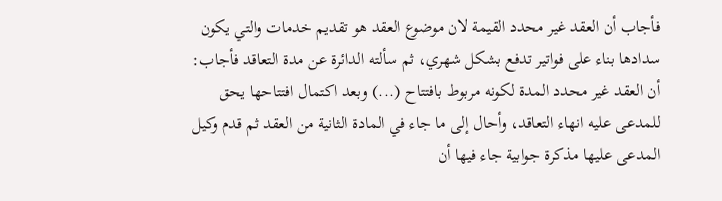فأجاب أن العقد غير محدد القيمة لان موضوع العقد هو تقديم خدمات والتي يكون سدادها بناء على فواتير تدفع بشكل شهري، ثم سألته الدائرة عن مدة التعاقد فأجاب: أن العقد غير محدد المدة لكونه مربوط بافتتاح (...) وبعد اكتمال افتتاحها يحق للمدعى عليه انهاء التعاقد، وأحال إلى ما جاء في المادة الثانية من العقد ثم قدم وكيل المدعى عليها مذكرة جوابية جاء فيها أن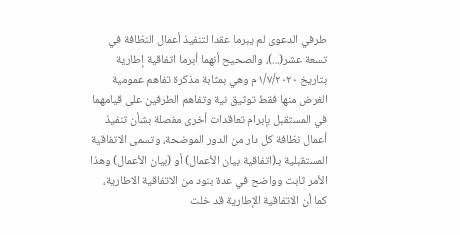طرفي الدعوى لم يبرما عقدا لتنفيذ أعمال النظافة في تسعة عشر(...)، والصحيح أنهما أبرما اتفاقية إطارية بتاريخ ١/٧/٢٠٢٠م وهي بمثابة مذكرة تفاهم عمومية الغرض منها فقط توثيق نية وتفاهم الطرفين على قيامهما في المستقبل بإبرام تعاقدات أخرى مفصلة بشأن تنفيذ أعمال نظافة كل دار من الدور الموضحة، وتسمى الاتفاقية المستقبلية بـ(اتفاقية بيان الأعمال) أو (بيان الأعمال) وهذا الأمر ثابت وواضح في عدة بنود من الاتفاقية الاطارية، كما أن الاتفاقية الإطارية قد خلت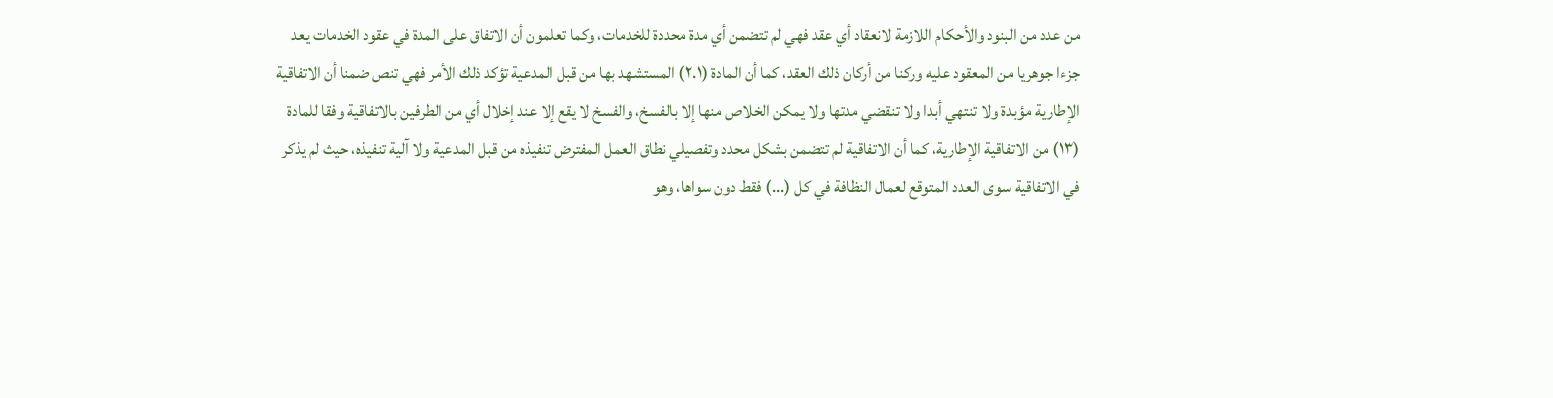من عدد من البنود والأحكام اللازمة لانعقاد أي عقد فهي لم تتضمن أي مدة محددة للخدمات، وكما تعلمون أن الاتفاق على المدة في عقود الخدمات يعد جزءا جوهريا من المعقود عليه وركنا من أركان ذلك العقد، كما أن المادة (٢.١) المستشهد بها من قبل المدعية تؤكد ذلك الأمر فهي تنص ضمنا أن الاتفاقية الإطارية مؤبدة ولا تنتهي أبدا ولا تنقضي مدتها ولا يمكن الخلاص منها إلا بالفسخ، والفسخ لا يقع إلا عند إخلال أي من الطرفين بالاتفاقية وفقا للمادة (١٣) من الاتفاقية الإطارية، كما أن الاتفاقية لم تتضمن بشكل محدد وتفصيلي نطاق العمل المفترض تنفيذه من قبل المدعية ولا آلية تنفيذه، حيث لم يذكر في الاتفاقية سوى العدد المتوقع لعمال النظافة في كل (...) فقط دون سواها، وهو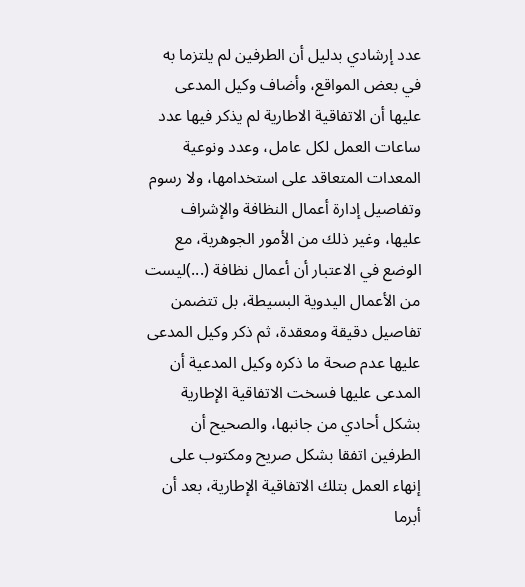عدد إرشادي بدليل أن الطرفين لم يلتزما به في بعض المواقع، وأضاف وكيل المدعى عليها أن الاتفاقية الاطارية لم يذكر فيها عدد ساعات العمل لكل عامل، وعدد ونوعية المعدات المتعاقد على استخدامها، ولا رسوم وتفاصيل إدارة أعمال النظافة والإشراف عليها، وغير ذلك من الأمور الجوهرية، مع الوضع في الاعتبار أن أعمال نظافة (...)ليست من الأعمال اليدوية البسيطة، بل تتضمن تفاصيل دقيقة ومعقدة، ثم ذكر وكيل المدعى عليها عدم صحة ما ذكره وكيل المدعية أن المدعى عليها فسخت الاتفاقية الإطارية بشكل أحادي من جانبها، والصحيح أن الطرفين اتفقا بشكل صريح ومكتوب على إنهاء العمل بتلك الاتفاقية الإطارية، بعد أن أبرما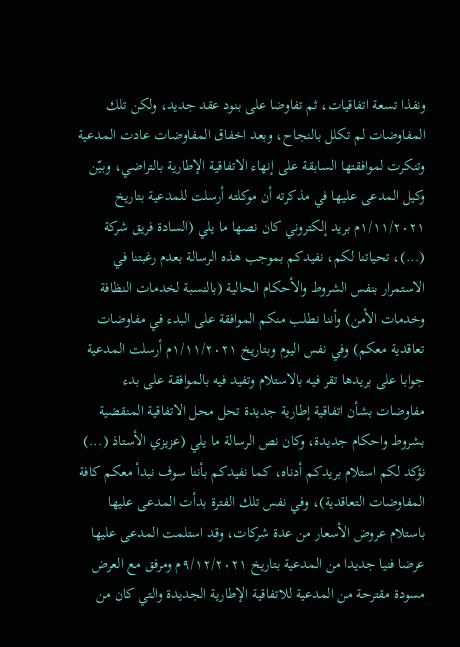ونفذا تسعة اتفاقيات، ثم تفاوضا على بنود عقد جديد، ولكن تلك المفاوضات لم تكلل بالنجاح، وبعد اخفاق المفاوضات عادت المدعية وتنكرت لموافقتها السابقة على إنهاء الاتفاقية الإطارية بالتراضي، وبيّن وكيل المدعى عليها في مذكرته أن موكلته أرسلت للمدعية بتاريخ ١/١١/٢٠٢١م بريد إلكتروني كان نصها ما يلي (السادة فريق شركة (...)، تحياتنا لكم، نفيدكم بموجب هذه الرسالة بعدم رغبتنا في الاستمرار بنفس الشروط والأحكام الحالية (بالنسبة لخدمات النظافة وخدمات الأمن) وأننا نطلب منكم الموافقة على البدء في مفاوضات تعاقدية معكم) وفي نفس اليوم وبتاريخ ١/١١/٢٠٢١م أرسلت المدعية جوابا على بريدها تقر فيه بالاستلام وتفيد فيه بالموافقة على بدء مفاوضات بشأن اتفاقية إطارية جديدة تحل محل الاتفاقية المنقضية بشروط واحكام جديدة، وكان نص الرسالة ما يلي (عزيزي الأستاذ (...) نؤكد لكم استلام بريدكم أدناه، كما نفيدكم بأننا سوف نبدأ معكم كافة المفاوضات التعاقدية)، وفي نفس تلك الفترة بدأت المدعى عليها باستلام عروض الأسعار من عدة شركات، وقد استلمت المدعى عليها عرضا فنيا جديدا من المدعية بتاريخ ٩/١٢/٢٠٢١م ومرفق مع العرض مسودة مقترحة من المدعية للاتفاقية الإطارية الجديدة والتي كان من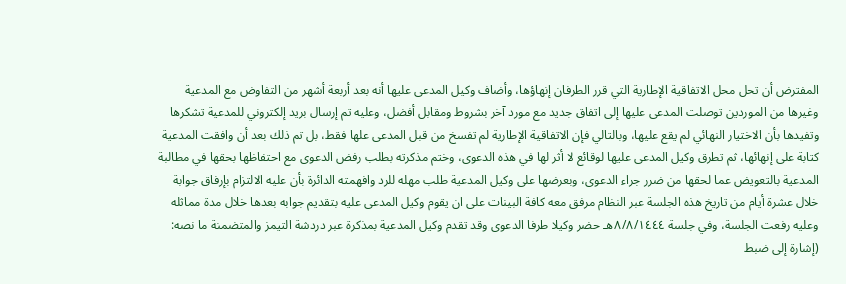المفترض أن تحل محل الاتفاقية الإطارية التي قرر الطرفان إنهاؤها، وأضاف وكيل المدعى عليها أنه بعد أربعة أشهر من التفاوض مع المدعية وغيرها من الموردين توصلت المدعى عليها إلى اتفاق جديد مع مورد آخر بشروط ومقابل أفضل، وعليه تم إرسال بريد إلكتروني للمدعية تشكرها وتفيدها بأن الاختيار النهائي لم يقع عليها، وبالتالي فإن الاتفاقية الإطارية لم تفسخ من قبل المدعى علها فقط، بل تم ذلك بعد أن وافقت المدعية كتابة على إنهائها، ثم تطرق وكيل المدعى عليها لوقائع لا أثر لها في هذه الدعوى، وختم مذكرته بطلب رفض الدعوى مع احتفاظها بحقها في مطالبة المدعية بالتعويض عما لحقها من ضرر جراء الدعوى، وبعرضها على وكيل المدعية طلب مهله للرد وافهمته الدائرة بأن عليه الالتزام بإرفاق جوابة خلال عشرة أيام من تاريخ هذه الجلسة عبر النظام مرفق معه كافة البينات على ان يقوم وكيل المدعى عليه بتقديم جوابه بعدها خلال مدة مماثله وعليه رفعت الجلسة، وفي جلسة ٨/٨/١٤٤٤هـ حضر وكيلا طرفا الدعوى وقد تقدم وكيل المدعية بمذكرة عبر دردشة التيمز والمتضمنة ما نصه: (إشارة إلى ضبط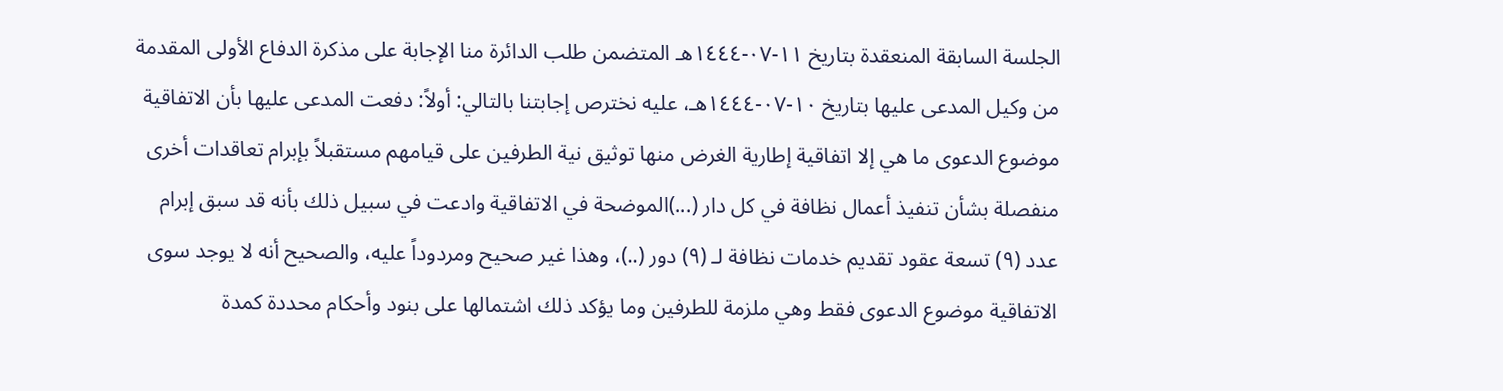الجلسة السابقة المنعقدة بتاريخ ١١-٠٧-١٤٤٤هـ المتضمن طلب الدائرة منا الإجابة على مذكرة الدفاع الأولى المقدمة من وكيل المدعى عليها بتاريخ ١٠-٠٧-١٤٤٤هـ، عليه نخترص إجابتنا بالتالي: أولاً: دفعت المدعى عليها بأن الاتفاقية موضوع الدعوى ما هي إلا اتفاقية إطارية الغرض منها توثيق نية الطرفين على قيامهم مستقبلاً بإبرام تعاقدات أخرى منفصلة بشأن تنفيذ أعمال نظافة في كل دار (...)الموضحة في الاتفاقية وادعت في سبيل ذلك بأنه قد سبق إبرام عدد (٩) تسعة عقود تقديم خدمات نظافة لـ (٩) دور (..)، وهذا غير صحيح ومردوداً عليه، والصحيح أنه لا يوجد سوى الاتفاقية موضوع الدعوى فقط وهي ملزمة للطرفين وما يؤكد ذلك اشتمالها على بنود وأحكام محددة كمدة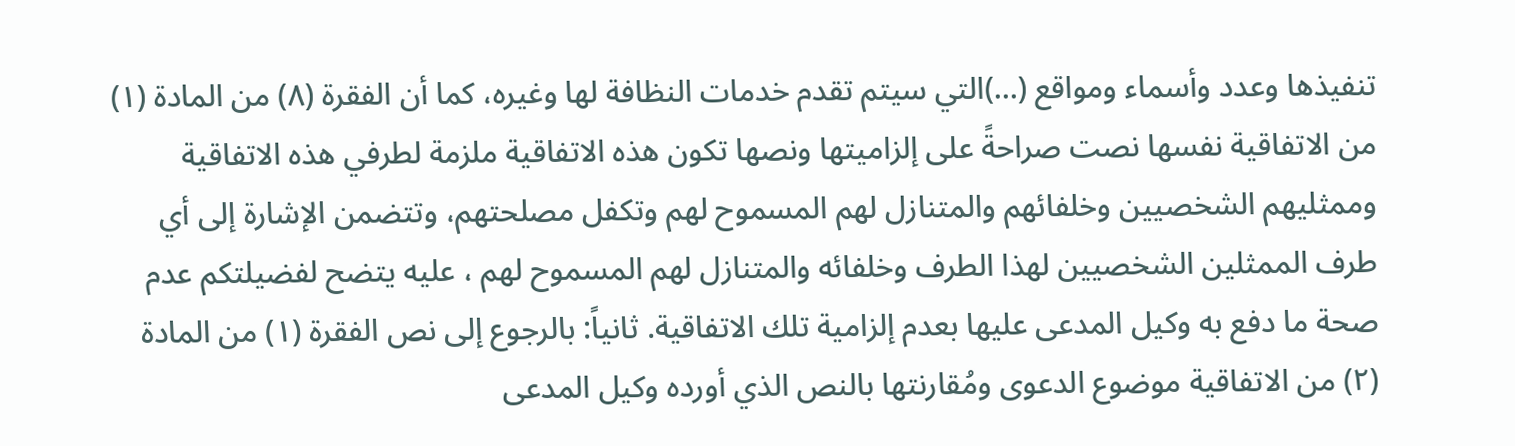تنفيذها وعدد وأسماء ومواقع (...)التي سيتم تقدم خدمات النظافة لها وغيره، كما أن الفقرة (٨) من المادة (١) من الاتفاقية نفسها نصت صراحةً على إلزاميتها ونصها تكون هذه الاتفاقية ملزمة لطرفي هذه الاتفاقية وممثليهم الشخصيين وخلفائهم والمتنازل لهم المسموح لهم وتكفل مصلحتهم، وتتضمن الإشارة إلى أي طرف الممثلين الشخصيين لهذا الطرف وخلفائه والمتنازل لهم المسموح لهم ، عليه يتضح لفضيلتكم عدم صحة ما دفع به وكيل المدعى عليها بعدم إلزامية تلك الاتفاقية. ثانياً: بالرجوع إلى نص الفقرة (١) من المادة (٢) من الاتفاقية موضوع الدعوى ومُقارنتها بالنص الذي أورده وكيل المدعى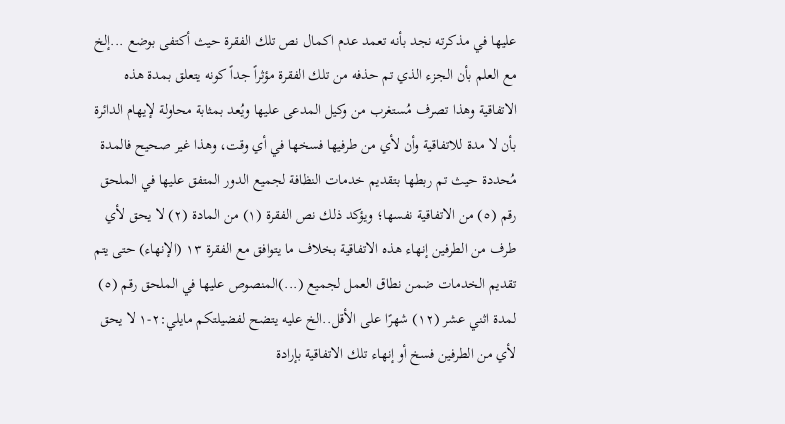عليها في مذكرته نجد بأنه تعمد عدم اكمال نص تلك الفقرة حيث أكتفى بوضع ...إلخ مع العلم بأن الجزء الذي تم حذفه من تلك الفقرة مؤثراً جداً كونه يتعلق بمدة هذه الاتفاقية وهذا تصرف مُستغرب من وكيل المدعى عليها ويُعد بمثابة محاولة لإيهام الدائرة بأن لا مدة للاتفاقية وأن لأي من طرفيها فسخها في أي وقت، وهذا غير صحيح فالمدة مُحددة حيث تم ربطها بتقديم خدمات النظافة لجميع الدور المتفق عليها في الملحق رقم (٥) من الاتفاقية نفسها؛ ويؤكد ذلك نص الفقرة (١) من المادة (٢) لا يحق لأي طرف من الطرفين إنهاء هذه الاتفاقية بخلاف ما يتوافق مع الفقرة ١٣ (الإنهاء) حتى يتم تقديم الخدمات ضمن نطاق العمل لجميع (...)المنصوص عليها في الملحق رقم (٥) لمدة اثني عشر (١٢) شهرًا على الأقل..الخ عليه يتضح لفضيلتكم مايلي:٢-١ لا يحق لأي من الطرفين فسخ أو إنهاء تلك الاتفاقية بإرادة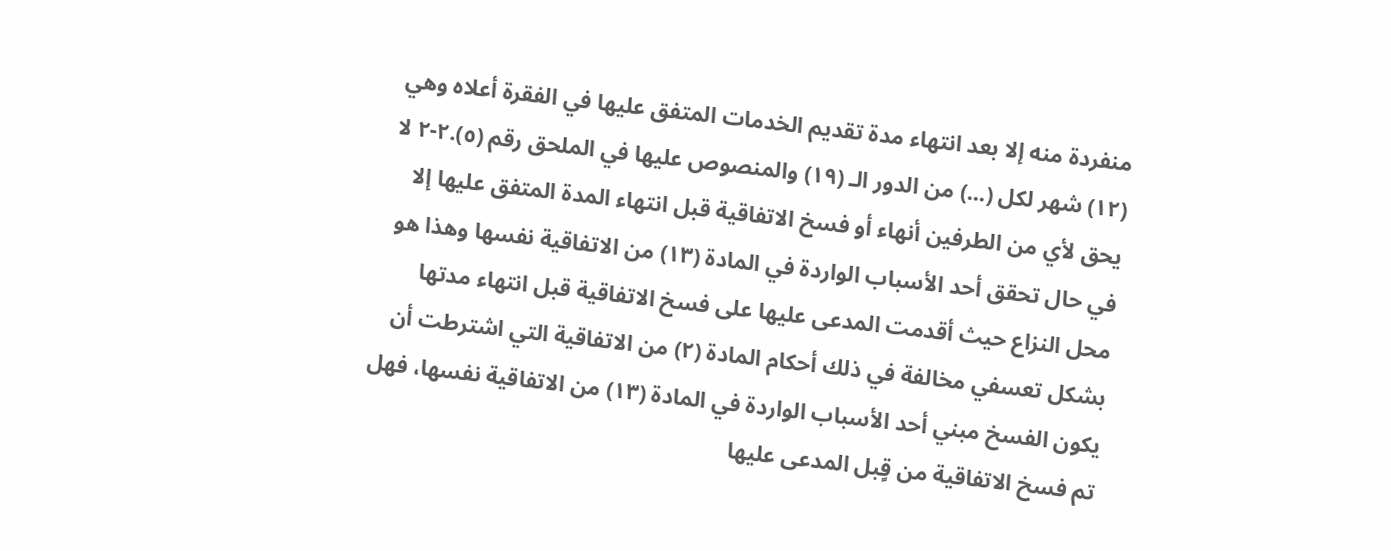منفردة منه إلا بعد انتهاء مدة تقديم الخدمات المتفق عليها في الفقرة أعلاه وهي (١٢) شهر لكل (...) من الدور الـ (١٩) والمنصوص عليها في الملحق رقم (٥).٢-٢ لا يحق لأي من الطرفين أنهاء أو فسخ الاتفاقية قبل انتهاء المدة المتفق عليها إلا في حال تحقق أحد الأسباب الواردة في المادة (١٣) من الاتفاقية نفسها وهذا هو محل النزاع حيث أقدمت المدعى عليها على فسخ الاتفاقية قبل انتهاء مدتها بشكل تعسفي مخالفة في ذلك أحكام المادة (٢) من الاتفاقية التي اشترطت أن يكون الفسخ مبني أحد الأسباب الواردة في المادة (١٣) من الاتفاقية نفسها، فهل تم فسخ الاتفاقية من قٍبل المدعى عليها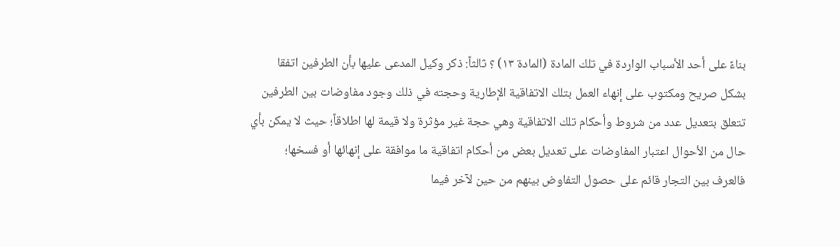بناءً على أحد الأسباب الواردة في تلك المادة (المادة ١٣) ؟ ثالثاً: ذكر وكيل المدعى عليها بأن الطرفين اتفقا بشكل صريح ومكتوب على إنهاء العمل بتلك الاتفاقية الإطارية وحجته في ذلك وجود مفاوضات بين الطرفين تتعلق بتعديل عدد من شروط وأحكام تلك الاتفاقية وهي حجة غير مؤثرة ولا قيمة لها اطلاقاً؛ حيث لا يمكن بأي حال من الأحوال اعتبار المفاوضات على تعديل بعض من أحكام اتفاقية ما موافقة على إنهائها أو فسخها؛ فالعرف بين التجار قائم على حصول التفاوض بينهم من حين لآخر فيما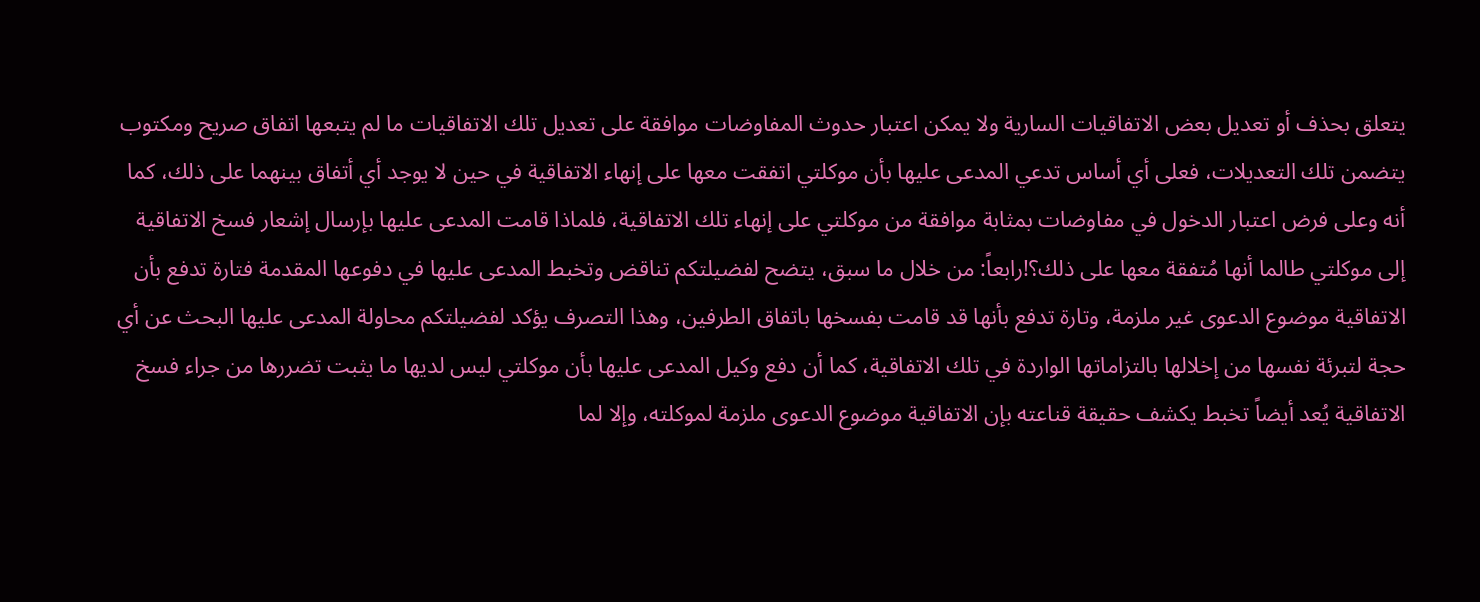يتعلق بحذف أو تعديل بعض الاتفاقيات السارية ولا يمكن اعتبار حدوث المفاوضات موافقة على تعديل تلك الاتفاقيات ما لم يتبعها اتفاق صريح ومكتوب يتضمن تلك التعديلات، فعلى أي أساس تدعي المدعى عليها بأن موكلتي اتفقت معها على إنهاء الاتفاقية في حين لا يوجد أي أتفاق بينهما على ذلك، كما أنه وعلى فرض اعتبار الدخول في مفاوضات بمثابة موافقة من موكلتي على إنهاء تلك الاتفاقية، فلماذا قامت المدعى عليها بإرسال إشعار فسخ الاتفاقية إلى موكلتي طالما أنها مُتفقة معها على ذلك؟!رابعاً: من خلال ما سبق، يتضح لفضيلتكم تناقض وتخبط المدعى عليها في دفوعها المقدمة فتارة تدفع بأن الاتفاقية موضوع الدعوى غير ملزمة، وتارة تدفع بأنها قد قامت بفسخها باتفاق الطرفين، وهذا التصرف يؤكد لفضيلتكم محاولة المدعى عليها البحث عن أي حجة لتبرئة نفسها من إخلالها بالتزاماتها الواردة في تلك الاتفاقية، كما أن دفع وكيل المدعى عليها بأن موكلتي ليس لديها ما يثبت تضررها من جراء فسخ الاتفاقية يُعد أيضاً تخبط يكشف حقيقة قناعته بإن الاتفاقية موضوع الدعوى ملزمة لموكلته، وإلا لما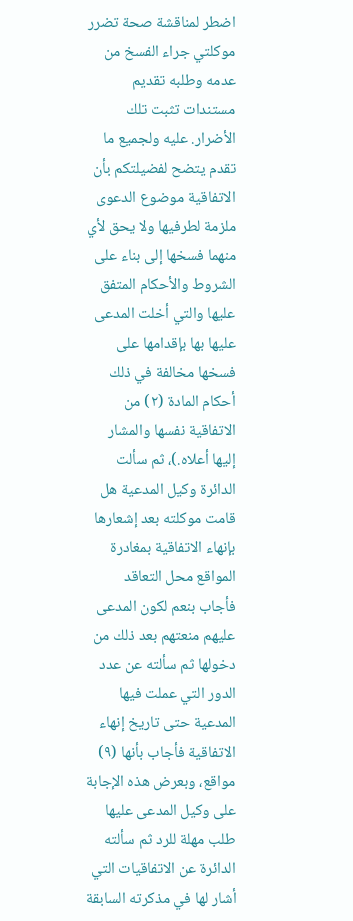اضطر لمناقشة صحة تضرر موكلتي جراء الفسخ من عدمه وطلبه تقديم مستندات تثبت تلك الأضرار. عليه ولجميع ما تقدم يتضح لفضيلتكم بأن الاتفاقية موضوع الدعوى ملزمة لطرفيها ولا يحق لأي منهما فسخها إلى بناء على الشروط والأحكام المتفق عليها والتي أخلت المدعى عليها بها بإقدامها على فسخها مخالفة في ذلك أحكام المادة (٢) من الاتفاقية نفسها والمشار إليها أعلاه.)، ثم سألت الدائرة وكيل المدعية هل قامت موكلته بعد إشعارها بإنهاء الاتفاقية بمغادرة المواقع محل التعاقد فأجاب بنعم لكون المدعى عليهم منعتهم بعد ذلك من دخولها ثم سألته عن عدد الدور التي عملت فيها المدعية حتى تاريخ إنهاء الاتفاقية فأجاب بأنها (٩) مواقع، وبعرض هذه الإجابة على وكيل المدعى عليها طلب مهلة للرد ثم سألته الدائرة عن الاتفاقيات التي أشار لها في مذكرته السابقة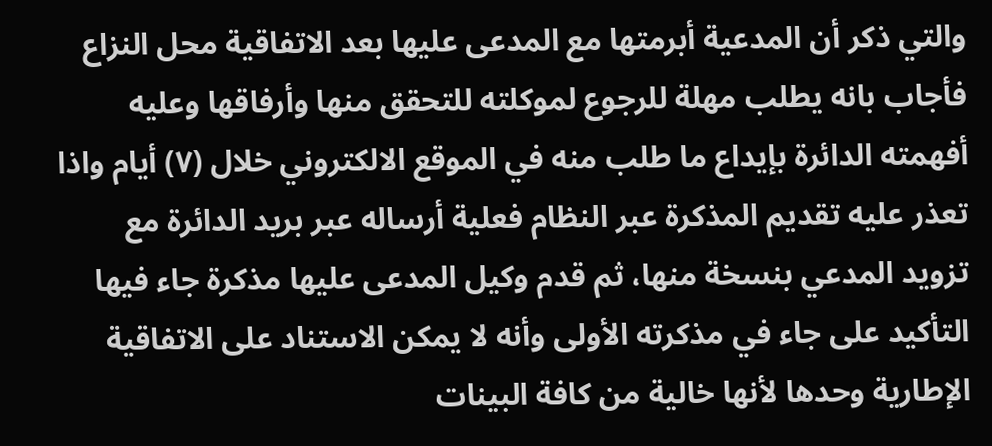والتي ذكر أن المدعية أبرمتها مع المدعى عليها بعد الاتفاقية محل النزاع فأجاب بانه يطلب مهلة للرجوع لموكلته للتحقق منها وأرفاقها وعليه أفهمته الدائرة بإيداع ما طلب منه في الموقع الالكتروني خلال (٧) أيام واذا تعذر عليه تقديم المذكرة عبر النظام فعلية أرساله عبر بريد الدائرة مع تزويد المدعي بنسخة منها، ثم قدم وكيل المدعى عليها مذكرة جاء فيها التأكيد على جاء في مذكرته الأولى وأنه لا يمكن الاستناد على الاتفاقية الإطارية وحدها لأنها خالية من كافة البينات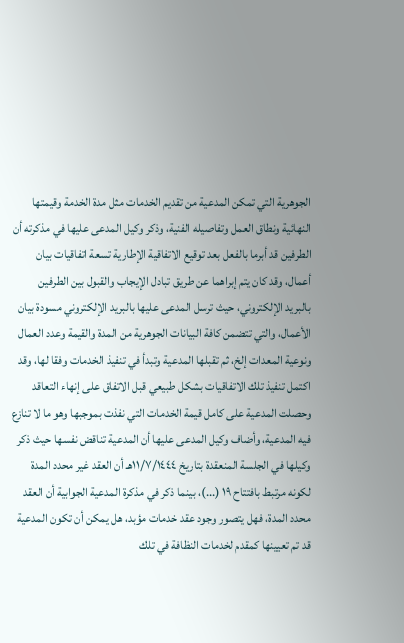الجوهرية التي تمكن المدعية من تقديم الخدمات مثل مدة الخدمة وقيمتها النهائية ونطاق العمل وتفاصيله الفنية، وذكر وكيل المدعى عليها في مذكرته أن الطرفين قد أبرما بالفعل بعد توقيع الاتفاقية الإطارية تسعة اتفاقيات بيان أعمال، وقد كان يتم إبراهما عن طريق تبادل الإيجاب والقبول بين الطرفين بالبريد الإلكتروني، حيث ترسل المدعى عليها بالبريد الإلكتروني مسودة بيان الأعمال، والتي تتضمن كافة البيانات الجوهرية من المدة والقيمة وعدد العمال ونوعية المعدات إلخ، ثم تقبلها المدعية وتبدأ في تنفيذ الخدمات وفقا لها، وقد اكتمل تنفيذ تلك الاتفاقيات بشكل طبيعي قبل الاتفاق على إنهاء التعاقد وحصلت المدعية على كامل قيمة الخدمات التي نفذت بموجبها وهو ما لا تنازع فيه المدعية، وأضاف وكيل المدعى عليها أن المدعية تناقض نفسها حيث ذكر وكيلها في الجلسة المنعقدة بتاريخ ١١/٧/١٤٤٤هـ أن العقد غير محدد المدة لكونه مرتبط بافتتاح ١٩ (...)، بينما ذكر في مذكرة المدعية الجوابية أن العقد محدد المدة، فهل يتصور وجود عقد خدمات مؤبد، هل يمكن أن تكون المدعية قد تم تعيينها كمقدم لخدمات النظافة في تلك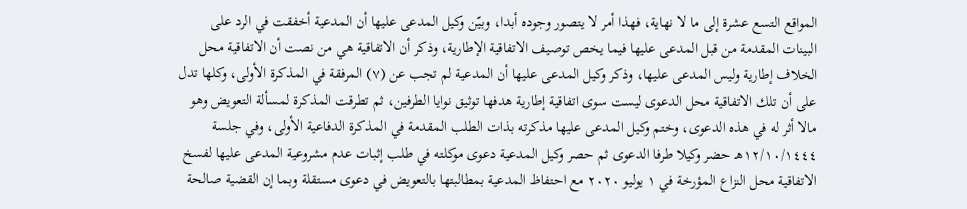المواقع التسع عشرة إلى ما لا نهاية، فهذا أمر لا يتصور وجوده أبدا، وبيّن وكيل المدعى عليها أن المدعية أخفقت في الرد على البينات المقدمة من قبل المدعى عليها فيما يخص توصيف الاتفاقية الإطارية، وذكر أن الاتفاقية هي من نصت أن الاتفاقية محل الخلاف إطارية وليس المدعى عليها، وذكر وكيل المدعى عليها أن المدعية لم تجب عن (٧) المرفقة في المذكرة الأولى، وكلها تدل على أن تلك الاتفاقية محل الدعوى ليست سوى اتفاقية إطارية هدفها توثيق نوايا الطرفين، ثم تطرقت المذكرة لمسألة التعويض وهو مالا أثر له في هذه الدعوى، وختم وكيل المدعى عليها مذكرته بذات الطلب المقدمة في المذكرة الدفاعية الأولى، وفي جلسة ١٢/١٠/١٤٤٤هـ حضر وكيلا طرفا الدعوى ثم حصر وكيل المدعية دعوى موكلته في طلب إثبات عدم مشروعية المدعى عليها لفسخ الاتفاقية محل النزاع المؤرخة في ١ يوليو ٢٠٢٠ مع احتفاظ المدعية بمطالبتها بالتعويض في دعوى مستقلة وبما إن القضية صالحة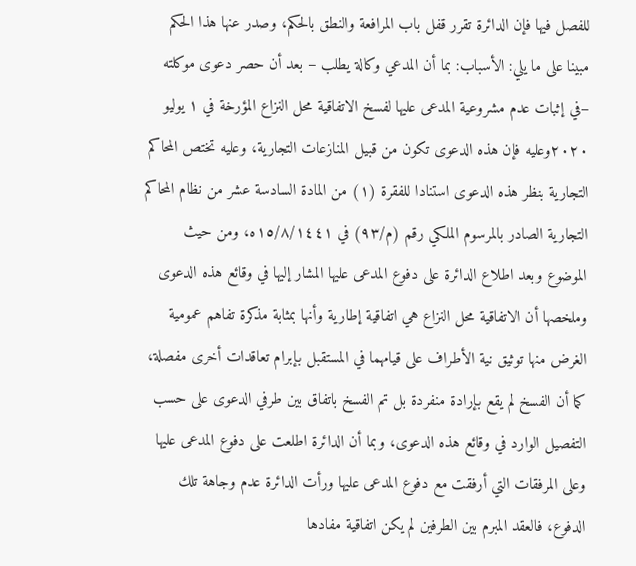للفصل فيها فإن الدائرة تقرر قفل باب المرافعة والنطق بالحكم، وصدر عنها هذا الحكم مبينا على ما يلي: الأسباب: بما أن المدعي وكالة يطلب – بعد أن حصر دعوى موكلته –في إثبات عدم مشروعية المدعى عليها لفسخ الاتفاقية محل النزاع المؤرخة في ١ يوليو ٢٠٢٠وعليه فإن هذه الدعوى تكون من قبيل المنازعات التجارية، وعليه تختص المحاكم التجارية بنظر هذه الدعوى استنادا للفقرة (١) من المادة السادسة عشر من نظام المحاكم التجارية الصادر بالمرسوم الملكي رقم (م/٩٣) في ١٥/٨/١٤٤١ه، ومن حيث الموضوع وبعد اطلاع الدائرة على دفوع المدعى عليها المشار إليها في وقائع هذه الدعوى وملخصها أن الاتفاقية محل النزاع هي اتفاقية إطارية وأنها بمثابة مذكرة تفاهم عمومية الغرض منها توثيق نية الأطراف على قيامهما في المستقبل بإبرام تعاقدات أخرى مفصلة، كما أن الفسخ لم يقع بإرادة منفردة بل تم الفسخ باتفاق بين طرفي الدعوى على حسب التفصيل الوارد في وقائع هذه الدعوى، وبما أن الدائرة اطلعت على دفوع المدعى عليها وعلى المرفقات التي أرفقت مع دفوع المدعى عليها ورأت الدائرة عدم وجاهة تلك الدفوع، فالعقد المبرم بين الطرفين لم يكن اتفاقية مفادها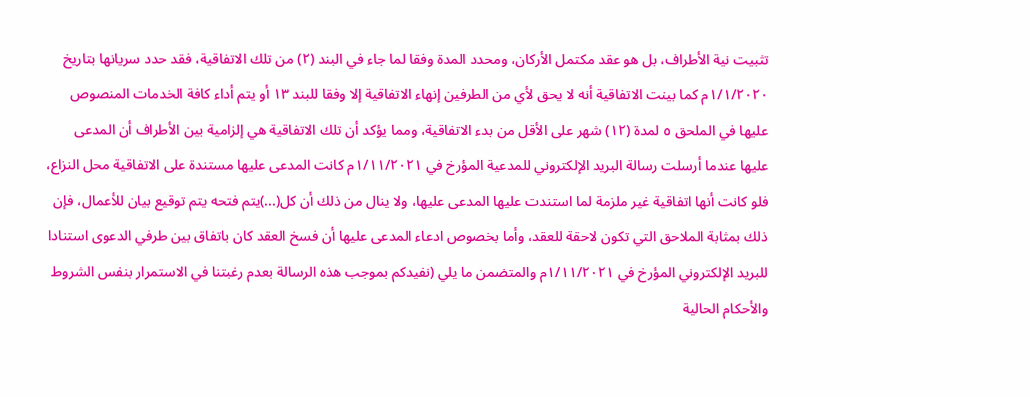تثبيت نية الأطراف، بل هو عقد مكتمل الأركان، ومحدد المدة وفقا لما جاء في البند (٢) من تلك الاتفاقية، فقد حدد سريانها بتاريخ ١/١/٢٠٢٠م كما بينت الاتفاقية أنه لا يحق لأي من الطرفين إنهاء الاتفاقية إلا وفقا للبند ١٣ أو يتم أداء كافة الخدمات المنصوص عليها في الملحق ٥ لمدة (١٢) شهر على الأقل من بدء الاتفاقية، ومما يؤكد أن تلك الاتفاقية هي إلزامية بين الأطراف أن المدعى عليها عندما أرسلت رسالة البريد الإلكتروني للمدعية المؤرخ في ١/١١/٢٠٢١م كانت المدعى عليها مستندة على الاتفاقية محل النزاع، فلو كانت أنها اتفاقية غير ملزمة لما استندت عليها المدعى عليها، ولا ينال من ذلك أن كل(...)يتم فتحه يتم توقيع بيان للأعمال، فإن ذلك بمثابة الملاحق التي تكون لاحقة للعقد، وأما بخصوص ادعاء المدعى عليها أن فسخ العقد كان باتفاق بين طرفي الدعوى استنادا للبريد الإلكتروني المؤرخ في ١/١١/٢٠٢١م والمتضمن ما يلي (نفيدكم بموجب هذه الرسالة بعدم رغبتنا في الاستمرار بنفس الشروط والأحكام الحالية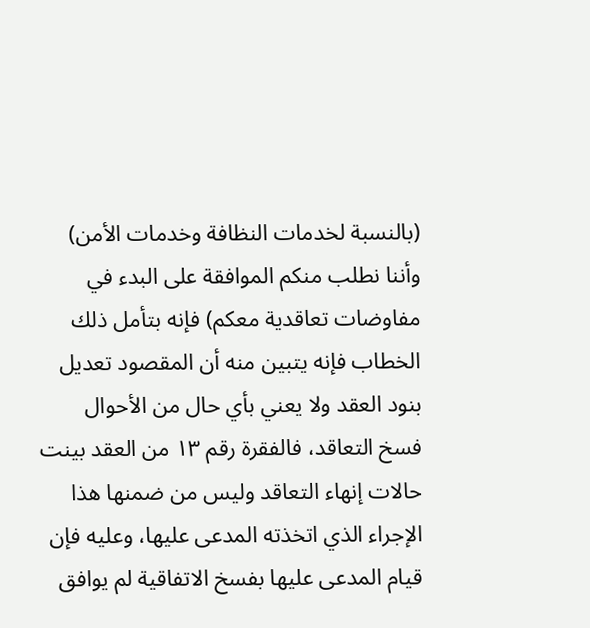(بالنسبة لخدمات النظافة وخدمات الأمن) وأننا نطلب منكم الموافقة على البدء في مفاوضات تعاقدية معكم) فإنه بتأمل ذلك الخطاب فإنه يتبين منه أن المقصود تعديل بنود العقد ولا يعني بأي حال من الأحوال فسخ التعاقد، فالفقرة رقم ١٣ من العقد بينت حالات إنهاء التعاقد وليس من ضمنها هذا الإجراء الذي اتخذته المدعى عليها، وعليه فإن قيام المدعى عليها بفسخ الاتفاقية لم يوافق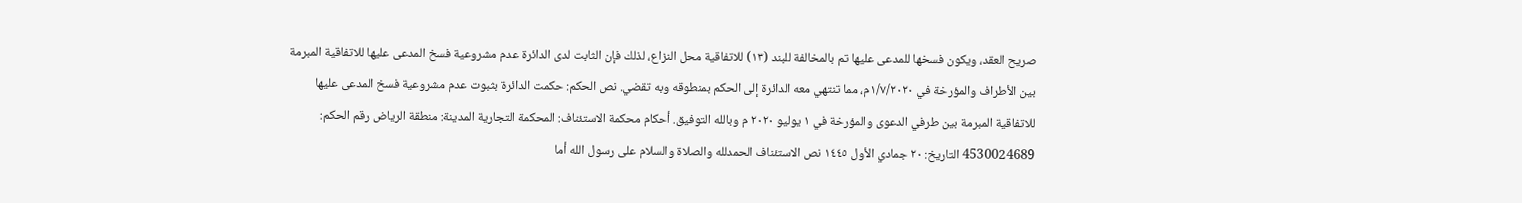صريح العقد، ويكون فسخها للمدعى عليها تم بالمخالفة للبند (١٣) للاتفاقية محل النزاع، لذلك فإن الثابت لدى الدائرة عدم مشروعية فسخ المدعى عليها للاتفاقية المبرمة بين الأطراف والمؤرخة في ١/٧/٢٠٢٠م، مما تنتهي معه الدائرة إلى الحكم بمنطوقه وبه تقضي. نص الحكم: حكمت الدائرة بثبوت عدم مشروعية فسخ المدعى عليها للاتفاقية المبرمة بين طرفي الدعوى والمؤرخة في ١ يوليو ٢٠٢٠ م وبالله التوفيق. أحكام محكمة الاستئناف: المحكمة التجارية المدينة: منطقة الرياض رقم الحكم: 4530024689 التاريخ: ٢٠ جمادي الأول ١٤٤٥ نص الاستئناف الحمدلله والصلاة والسلام على رسول الله أما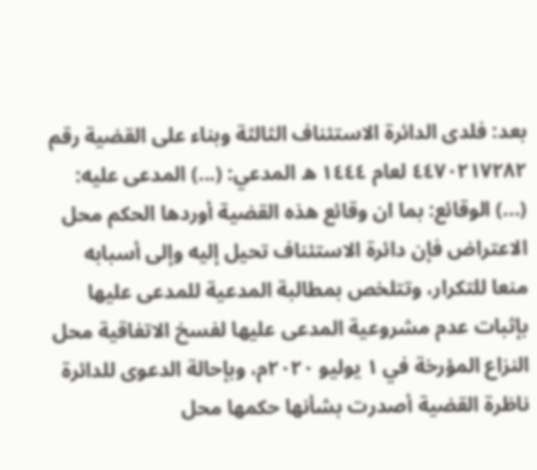بعد: فلدى الدائرة الاستئناف الثالثة وبناء على القضية رقم ٤٤٧٠٢١٧٢٨٢ لعام ١٤٤٤ ه المدعي: (...) المدعى عليه: (...) الوقائع: بما ان وقائع هذه القضية أوردها الحكم محل الاعتراض فإن دائرة الاستئناف تحيل إليه وإلى أسبابه منعا للتكرار، وتتلخص بمطالبة المدعية للمدعى عليها بإثبات عدم مشروعية المدعى عليها لفسخ الاتفاقية محل النزاع المؤرخة في ١ يوليو ٢٠٢٠م، وبإحالة الدعوى للدائرة ناظرة القضية أصدرت بشأنها حكمها محل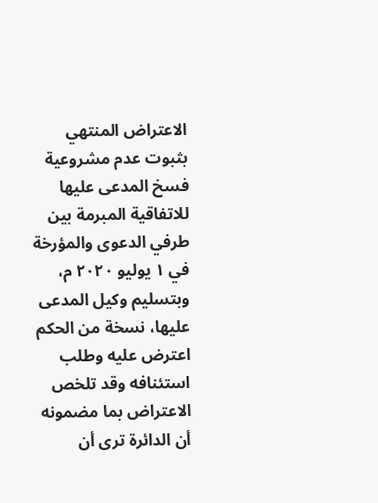الاعتراض المنتهي بثبوت عدم مشروعية فسخ المدعى عليها للاتفاقية المبرمة بين طرفي الدعوى والمؤرخة في ١ يوليو ٢٠٢٠ م، وبتسليم وكيل المدعى عليها، نسخة من الحكم اعترض عليه وطلب استئنافه وقد تلخص الاعتراض بما مضمونه أن الدائرة ترى أن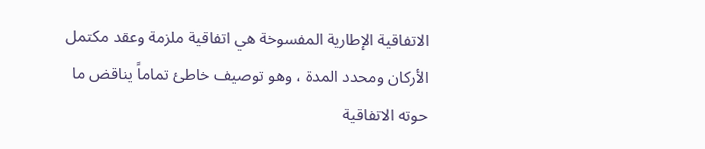الاتفاقية الإطارية المفسوخة هي اتفاقية ملزمة وعقد مكتمل الأركان ومحدد المدة ، وهو توصيف خاطئ تماماً يناقض ما حوته الاتفاقية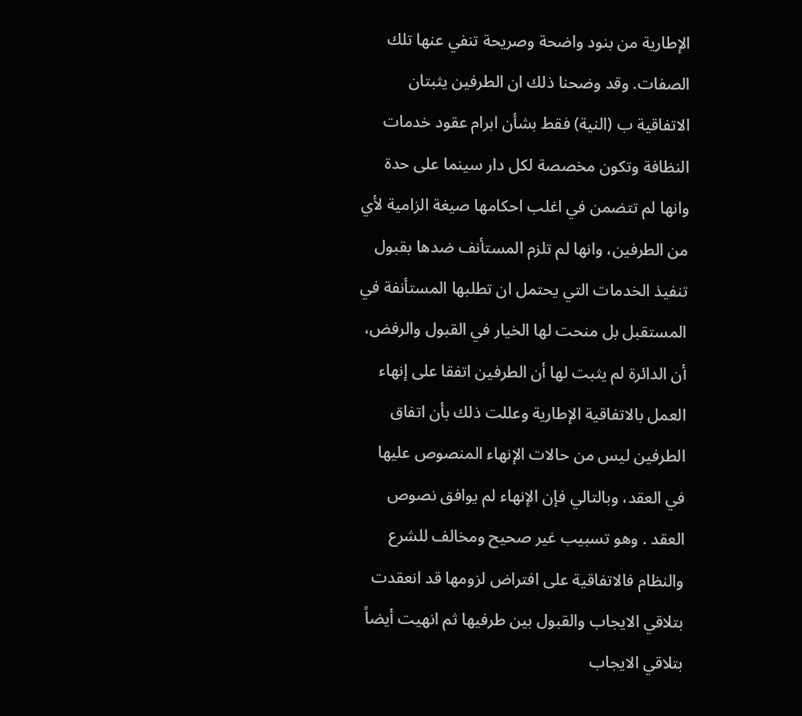الإطارية من بنود واضحة وصريحة تنفي عنها تلك الصفات. وقد وضحنا ذلك ان الطرفين يثبتان الاتفاقية ب (النية) فقط بشأن ابرام عقود خدمات النظافة وتكون مخصصة لكل دار سينما على حدة وانها لم تتضمن في اغلب احكامها صيغة الزامية لأي من الطرفين، وانها لم تلزم المستأنف ضدها بقبول تنفيذ الخدمات التي يحتمل ان تطلبها المستأنفة في المستقبل بل منحت لها الخيار في القبول والرفض، أن الدائرة لم يثبت لها أن الطرفين اتفقا على إنهاء العمل بالاتفاقية الإطارية وعللت ذلك بأن اتفاق الطرفين ليس من حالات الإنهاء المنصوص عليها في العقد، وبالتالي فإن الإنهاء لم يوافق نصوص العقد . وهو تسبيب غير صحيح ومخالف للشرع والنظام فالاتفاقية على افتراض لزومها قد انعقدت بتلاقي الايجاب والقبول بين طرفيها ثم انهيت أيضاً بتلاقي الايجاب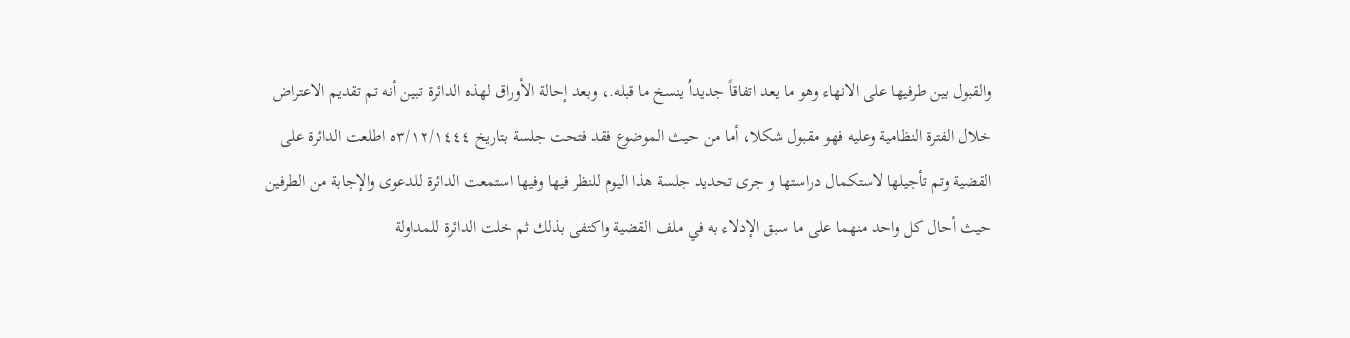والقبول بين طرفيها على الانهاء وهو ما يعد اتفاقاً جديداُ ينسخ ما قبله.، وبعد إحالة الأوراق لهذه الدائرة تبين أنه تم تقديم الاعتراض خلال الفترة النظامية وعليه فهو مقبول شكلا، أما من حيث الموضوع فقد فتحت جلسة بتاريخ ٣/١٢/١٤٤٤ه اطلعت الدائرة على القضية وتم تأجيلها لاستكمال دراستها و جرى تحديد جلسة هذا اليوم للنظر فيها وفيها استمعت الدائرة للدعوى والإجابة من الطرفين حيث أحال كل واحد منهما على ما سبق الإدلاء به في ملف القضية واكتفى بذلك ثم خلت الدائرة للمداولة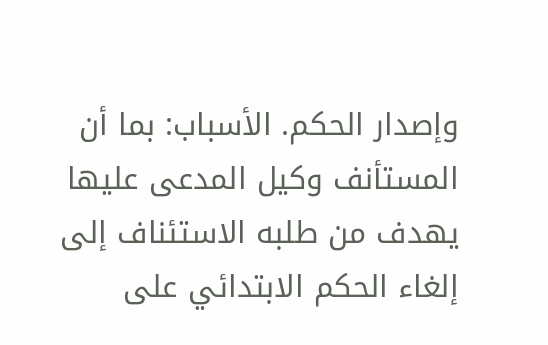وإصدار الحكم. الأسباب: بما أن المستأنف وكيل المدعى عليها يهدف من طلبه الاستئناف إلى إلغاء الحكم الابتدائي على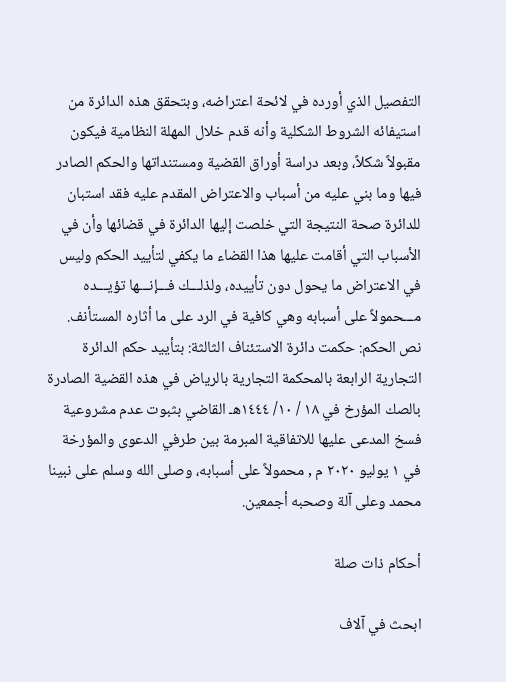التفصيل الذي أورده في لائحة اعتراضه، وبتحقق هذه الدائرة من استيفائه الشروط الشكلية وأنه قدم خلال المهلة النظامية فيكون مقبولاً شكلاً، وبعد دراسة أوراق القضية ومستنداتها والحكم الصادر فيها وما بني عليه من أسباب والاعتراض المقدم عليه فقد استبان للدائرة صحة النتيجة التي خلصت إليها الدائرة في قضائها وأن في الأسباب التي أقامت عليها هذا القضاء ما يكفي لتأييد الحكم وليس في الاعتراض ما يحول دون تأييده، ولذلـــك فـــإنـــها تؤيـــده مـــحمولاً على أسبابه وهي كافية في الرد على ما أثاره المستأنف. نص الحكم: حكمت دائرة الاستئناف الثالثة: بتأييد حكم الدائرة التجارية الرابعة بالمحكمة التجارية بالرياض في هذه القضية الصادرة بالصك المؤرخ في ١٨ / ١٠/ ١٤٤٤هـ القاضي بثبوت عدم مشروعية فسخ المدعى عليها للاتفاقية المبرمة بين طرفي الدعوى والمؤرخة في ١ يوليو ٢٠٢٠ م , محمولاً على أسبابه، وصلى الله وسلم على نبينا محمد وعلى آلة وصحبه أجمعين.

أحكام ذات صلة

ابحث في آلاف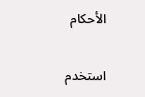الأحكام

استخدم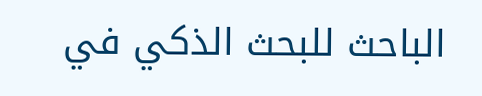الباحث للبحث الذكي في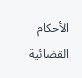الأحكام القضائية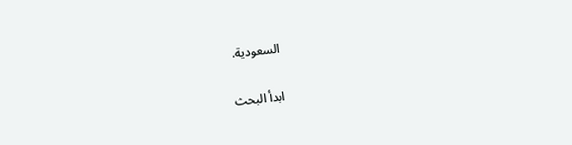السعودية.

ابدأ البحث